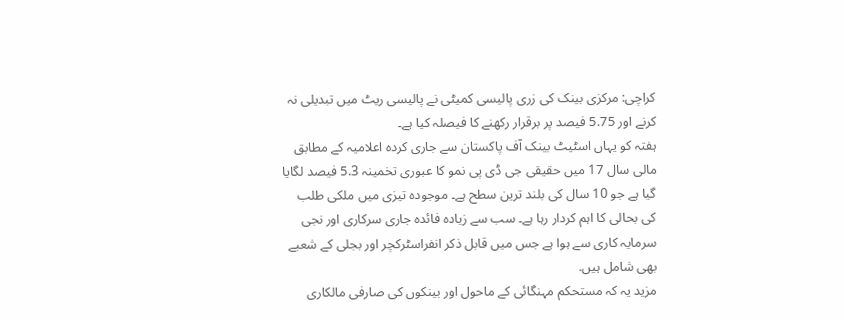کراچی: مرکزی بینک کی زری پالیسی کمیٹی نے پالیسی ریٹ میں تبدیلی نہ کرنے اور 5.75 فیصد پر برقرار رکھنے کا فیصلہ کیا ہے۔
ہفتہ کو یہاں اسٹیٹ بینک آف پاکستان سے جاری کردہ اعلامیہ کے مطابق مالی سال 17 میں حقیقی جی ڈی پی نمو کا عبوری تخمینہ 5.3 فیصد لگایا گیا ہے جو 10 سال کی بلند ترین سطح ہے۔ موجودہ تیزی میں ملکی طلب کی بحالی کا اہم کردار رہا ہے۔ سب سے زیادہ فائدہ جاری سرکاری اور نجی سرمایہ کاری سے ہوا ہے جس میں قابل ذکر انفراسٹرکچر اور بجلی کے شعبے بھی شامل ہیں.
مزید یہ کہ مستحکم مہنگائی کے ماحول اور بینکوں کی صارفی مالکاری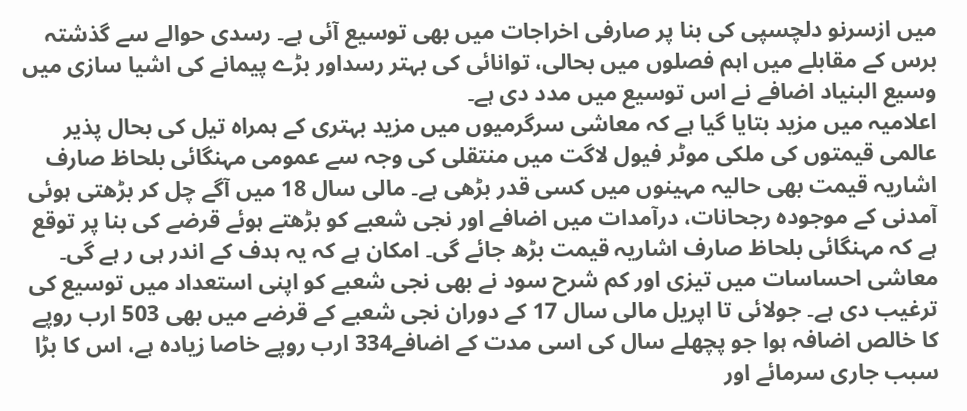میں ازسرنو دلچسپی کی بنا پر صارفی اخراجات میں بھی توسیع آئی ہے۔ رسدی حوالے سے گذشتہ برس کے مقابلے میں اہم فصلوں میں بحالی، توانائی کی بہتر رسداور بڑے پیمانے کی اشیا سازی میں وسیع البنیاد اضافے نے اس توسیع میں مدد دی ہے۔
اعلامیہ میں مزید بتایا گیا ہے کہ معاشی سرگرمیوں میں مزید بہتری کے ہمراہ تیل کی بحال پذیر عالمی قیمتوں کی ملکی موٹر فیول لاگت میں منتقلی کی وجہ سے عمومی مہنگائی بلحاظ صارف اشاریہ قیمت بھی حالیہ مہینوں میں کسی قدر بڑھی ہے۔ مالی سال 18 میں آگے چل کر بڑھتی ہوئی آمدنی کے موجودہ رجحانات، درآمدات میں اضافے اور نجی شعبے کو بڑھتے ہوئے قرضے کی بنا پر توقع ہے کہ مہنگائی بلحاظ صارف اشاریہ قیمت بڑھ جائے گی۔ امکان ہے کہ یہ ہدف کے اندر ہی ر ہے گی۔
معاشی احساسات میں تیزی اور کم شرح سود نے بھی نجی شعبے کو اپنی استعداد میں توسیع کی ترغیب دی ہے۔ جولائی تا اپریل مالی سال 17 کے دوران نجی شعبے کے قرضے میں بھی 503 ارب روپے کا خالص اضافہ ہوا جو پچھلے سال کی اسی مدت کے اضافے334 ارب روپے خاصا زیادہ ہے، اس کا بڑا سبب جاری سرمائے اور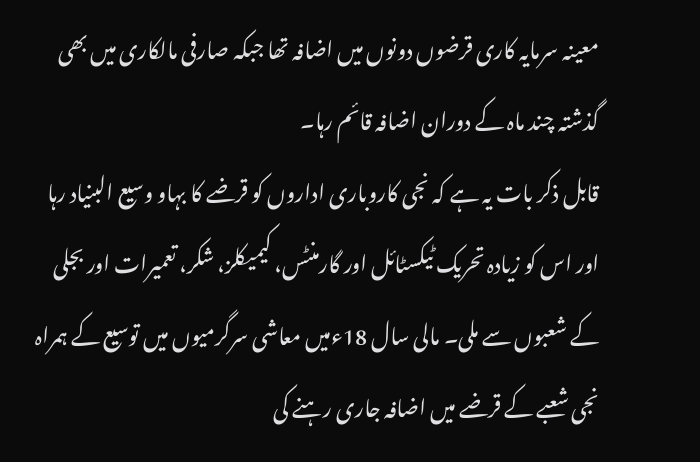معینہ سرمایہ کاری قرضوں دونوں میں اضافہ تھا جبکہ صارفی مالکاری میں بھی گذشتہ چند ماہ کے دوران اضافہ قائم رہا۔
قابل ذکر بات یہ ہے کہ نجی کاروباری اداروں کو قرضے کا بہاو وسیع البنیاد رہا اور اس کو زیادہ تحریک ٹیکسٹائل اور گارمنٹس، کیمیکلز، شکر، تعمیرات اور بجلی کے شعبوں سے ملی۔ مالی سال 18ءمیں معاشی سرگرمیوں میں توسیع کے ہمراہ نجی شعبے کے قرضے میں اضافہ جاری رہنے کی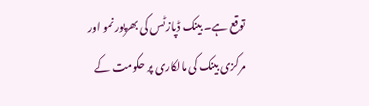توقع ہے۔ بینک ڈپازٹس کی بھرپور نمو اور مرکزی بینک کی مالکاری پر حکومت کے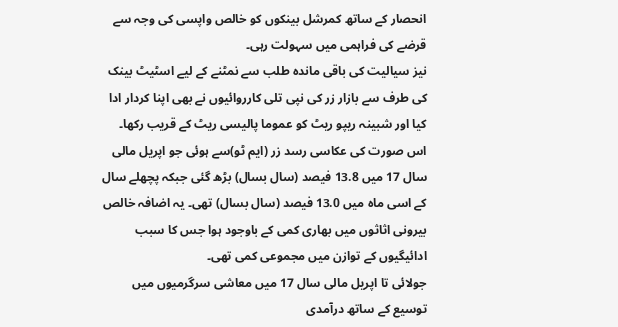انحصار کے ساتھ کمرشل بینکوں کو خالص واپسی کی وجہ سے قرضے کی فراہمی میں سہولت رہی۔
نیز سیالیت کی باقی ماندہ طلب سے نمٹنے کے لیے اسٹیٹ بینک کی طرف سے بازار زر کی نپی تلی کارروائیوں نے بھی اپنا کردار ادا کیا اور شبینہ ریپو ریٹ کو عموما پالیسی ریٹ کے قریب رکھا۔ اس صورت کی عکاسی رسد زر (ایم ٹو)سے ہوئی جو اپریل مالی سال 17 میں 13.8 فیصد (سال بسال) بڑھ گئی جبکہ پچھلے سال کے اسی ماہ میں 13.0 فیصد (سال بسال) تھی۔ یہ اضافہ خالص بیرونی اثاثوں میں بھاری کمی کے باوجود ہوا جس کا سبب ادائیگیوں کے توازن میں مجموعی کمی تھی۔
جولائی تا اپریل مالی سال 17 میں معاشی سرگرمیوں میں توسیع کے ساتھ درآمدی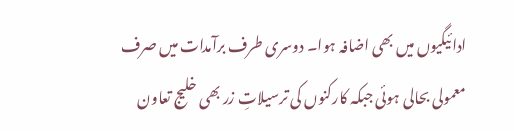ادائیگیوں میں بھی اضافہ ہوا۔ دوسری طرف برآمدات میں صرف معمولی بحالی ہوئی جبکہ کارکنوں کی ترسیلاتِ زر بھی خلیج تعاون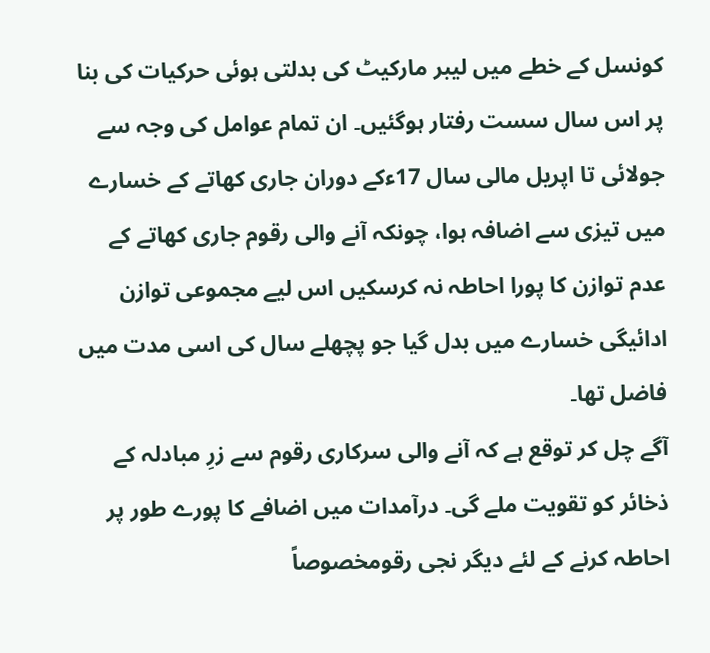کونسل کے خطے میں لیبر مارکیٹ کی بدلتی ہوئی حرکیات کی بنا پر اس سال سست رفتار ہوگئیں۔ ان تمام عوامل کی وجہ سے جولائی تا اپریل مالی سال 17ءکے دوران جاری کھاتے کے خسارے میں تیزی سے اضافہ ہوا، چونکہ آنے والی رقوم جاری کھاتے کے عدم توازن کا پورا احاطہ نہ کرسکیں اس لیے مجموعی توازن ادائیگی خسارے میں بدل گیا جو پچھلے سال کی اسی مدت میں فاضل تھا۔
آگے چل کر توقع ہے کہ آنے والی سرکاری رقوم سے زرِ مبادلہ کے ذخائر کو تقویت ملے گی۔ درآمدات میں اضافے کا پورے طور پر احاطہ کرنے کے لئے دیگر نجی رقومخصوصاً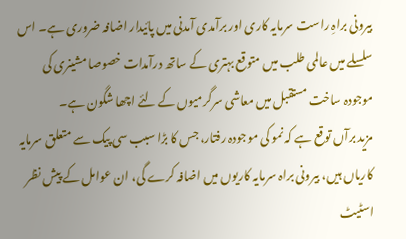بیرونی براہِ راست سرمایہ کاری اور برآمدی آمدنی میں پائیدار اضافہ ضروری ہے۔ اس سلسلے میں عالمی طلب میں متوقع بہتری کے ساتھ درآمدات خصوصا مشینری کی موجودہ ساخت مستقبل میں معاشی سرگرمیوں کے لئے اچھا شگون ہے۔
مزید برآں توقع ہے کہ نمو کی موجودہ رفتار، جس کا بڑا سبب سی پیک سے متعلق سرمایہ کاریاں ہیں، بیرونی براہ سرمایہ کاریوں میں اضافہ کرے گی، ان عوامل کے پیش نظر اسٹیٹ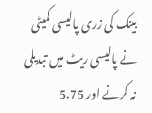بینک کی زری پالیسی کمیٹی نے پالیسی ریٹ میں تبدیلی نہ کرنے اور 5.75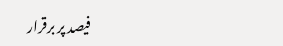فیصد پر برقرار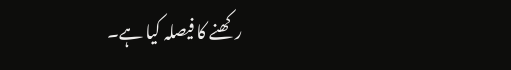رکھنے کا فیصلہ کیا ہے۔